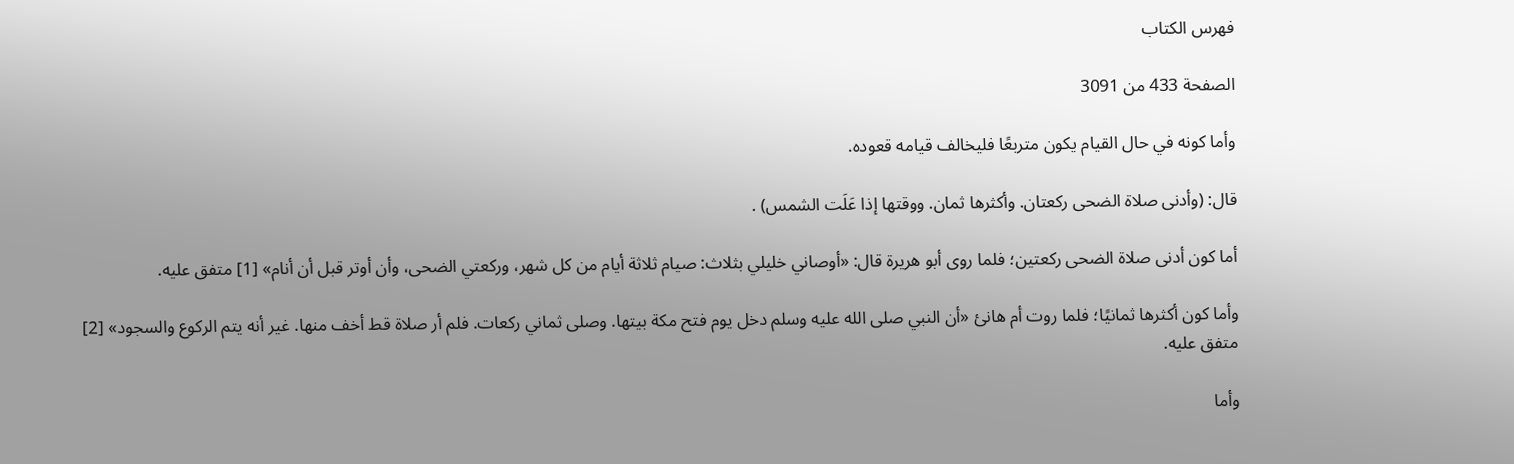فهرس الكتاب

الصفحة 433 من 3091

وأما كونه في حال القيام يكون متربعًا فليخالف قيامه قعوده.

قال: (وأدنى صلاة الضحى ركعتان. وأكثرها ثمان. ووقتها إذا عَلَت الشمس) .

أما كون أدنى صلاة الضحى ركعتين؛ فلما روى أبو هريرة قال: «أوصاني خليلي بثلاث: صيام ثلاثة أيام من كل شهر، وركعتي الضحى، وأن أوتر قبل أن أنام» [1] متفق عليه.

وأما كون أكثرها ثمانيًا؛ فلما روت أم هانئ «أن النبي صلى الله عليه وسلم دخل يوم فتح مكة بيتها. وصلى ثماني ركعات. فلم أر صلاة قط أخف منها. غير أنه يتم الركوع والسجود» [2] متفق عليه.

وأما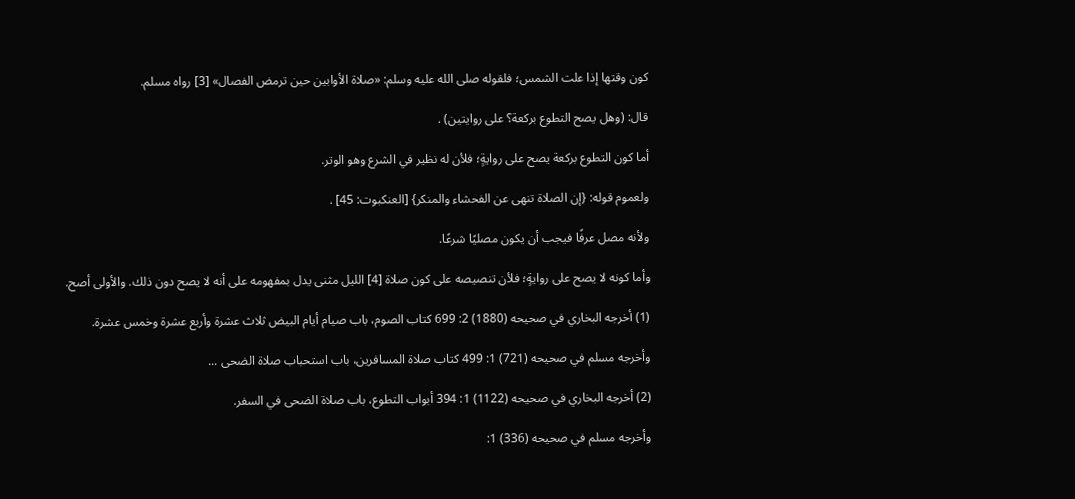كون وقتها إذا علت الشمس؛ فلقوله صلى الله عليه وسلم: «صلاة الأوابين حين ترمض الفصال» [3] رواه مسلم.

قال: (وهل يصح التطوع بركعة؟ على روايتين) .

أما كون التطوع بركعة يصح على روايةٍ؛ فلأن له نظير في الشرع وهو الوتر.

ولعموم قوله: {إن الصلاة تنهى عن الفحشاء والمنكر} [العنكبوت: 45] .

ولأنه مصل عرفًا فيجب أن يكون مصليًا شرعًا.

وأما كونه لا يصح على روايةٍ؛ فلأن تنصيصه على كون صلاة [4] الليل مثنى يدل بمفهومه على أنه لا يصح دون ذلك. والأولى أصح.

(1) أخرجه البخاري في صحيحه (1880) 2: 699 كتاب الصوم، باب صيام أيام البيض ثلاث عشرة وأربع عشرة وخمس عشرة.

وأخرجه مسلم في صحيحه (721) 1: 499 كتاب صلاة المسافرين، باب استحباب صلاة الضحى ...

(2) أخرجه البخاري في صحيحه (1122) 1: 394 أبواب التطوع، باب صلاة الضحى في السفر.

وأخرجه مسلم في صحيحه (336) 1: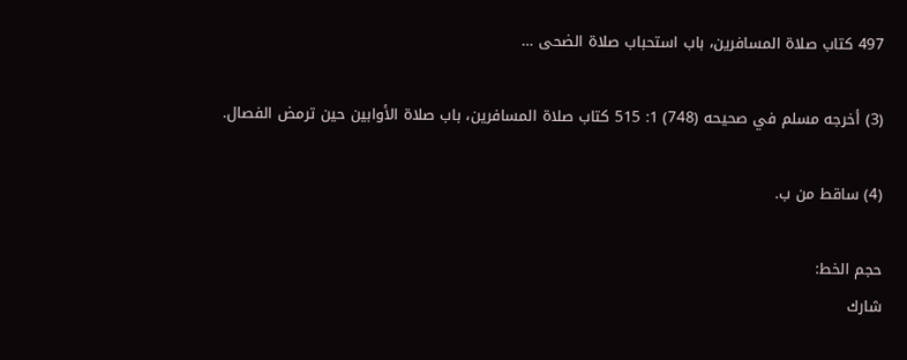497 كتاب صلاة المسافرين، باب استحباب صلاة الضحى ...

(3) أخرجه مسلم في صحيحه (748) 1: 515 كتاب صلاة المسافرين، باب صلاة الأوابين حين ترمض الفصال.

(4) ساقط من ب.

حجم الخط:
شارك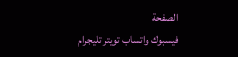الصفحة
فيسبوك واتساب تويتر تليجرام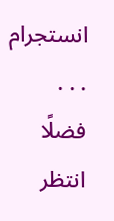انستجرام
. . .
فضلًا انتظر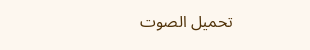تحميل الصوت